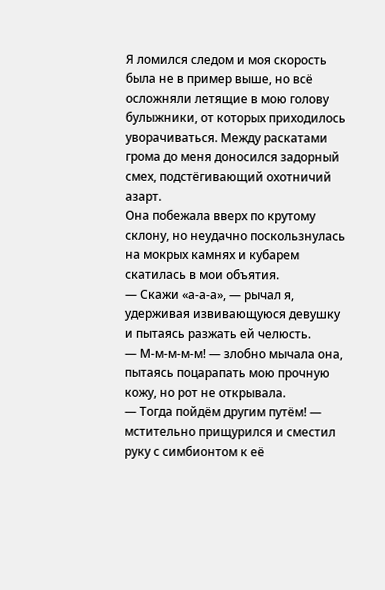Я ломился следом и моя скорость была не в пример выше, но всё осложняли летящие в мою голову булыжники, от которых приходилось уворачиваться. Между раскатами грома до меня доносился задорный смех, подстёгивающий охотничий азарт.
Она побежала вверх по крутому склону, но неудачно поскользнулась на мокрых камнях и кубарем скатилась в мои объятия.
— Скажи «а-а-а», — рычал я, удерживая извивающуюся девушку и пытаясь разжать ей челюсть.
— М-м-м-м-м! — злобно мычала она, пытаясь поцарапать мою прочную кожу, но рот не открывала.
— Тогда пойдём другим путём! — мстительно прищурился и сместил руку с симбионтом к её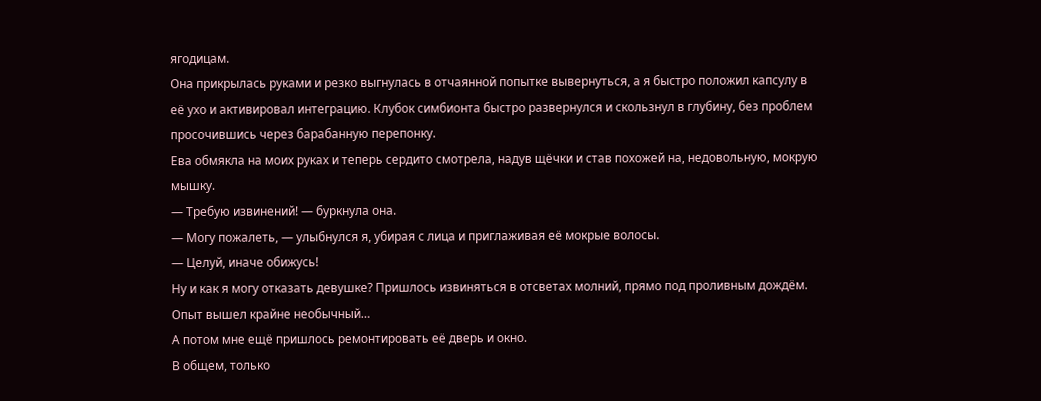ягодицам.
Она прикрылась руками и резко выгнулась в отчаянной попытке вывернуться, а я быстро положил капсулу в её ухо и активировал интеграцию. Клубок симбионта быстро развернулся и скользнул в глубину, без проблем просочившись через барабанную перепонку.
Ева обмякла на моих руках и теперь сердито смотрела, надув щёчки и став похожей на, недовольную, мокрую мышку.
— Требую извинений! — буркнула она.
— Могу пожалеть, — улыбнулся я, убирая с лица и приглаживая её мокрые волосы.
— Целуй, иначе обижусь!
Ну и как я могу отказать девушке? Пришлось извиняться в отсветах молний, прямо под проливным дождём. Опыт вышел крайне необычный…
А потом мне ещё пришлось ремонтировать её дверь и окно.
В общем, только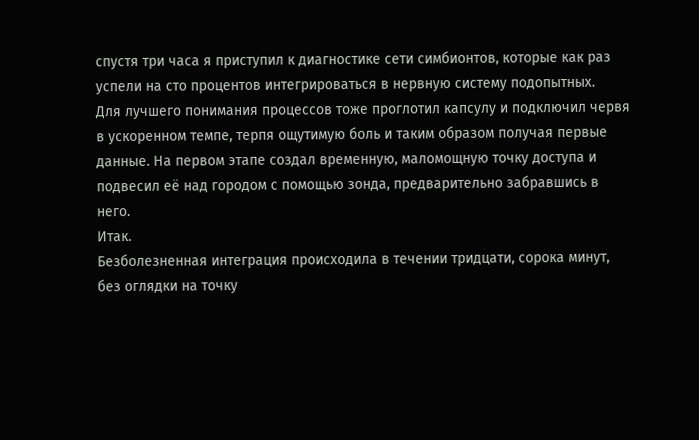спустя три часа я приступил к диагностике сети симбионтов, которые как раз успели на сто процентов интегрироваться в нервную систему подопытных.
Для лучшего понимания процессов тоже проглотил капсулу и подключил червя в ускоренном темпе, терпя ощутимую боль и таким образом получая первые данные. На первом этапе создал временную, маломощную точку доступа и подвесил её над городом с помощью зонда, предварительно забравшись в него.
Итак.
Безболезненная интеграция происходила в течении тридцати, сорока минут, без оглядки на точку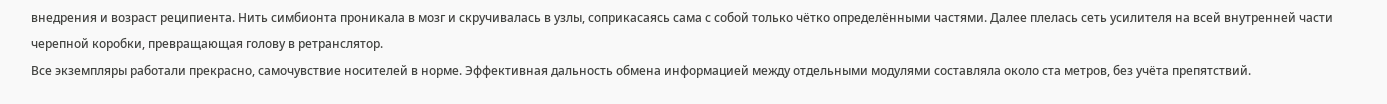внедрения и возраст реципиента. Нить симбионта проникала в мозг и скручивалась в узлы, соприкасаясь сама с собой только чётко определёнными частями. Далее плелась сеть усилителя на всей внутренней части черепной коробки, превращающая голову в ретранслятор.
Все экземпляры работали прекрасно, самочувствие носителей в норме. Эффективная дальность обмена информацией между отдельными модулями составляла около ста метров, без учёта препятствий.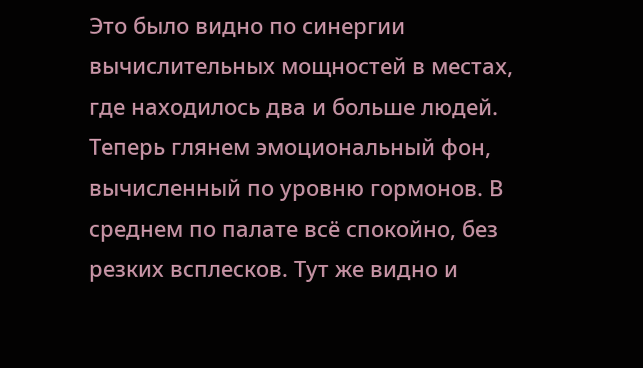Это было видно по синергии вычислительных мощностей в местах, где находилось два и больше людей.
Теперь глянем эмоциональный фон, вычисленный по уровню гормонов. В среднем по палате всё спокойно, без резких всплесков. Тут же видно и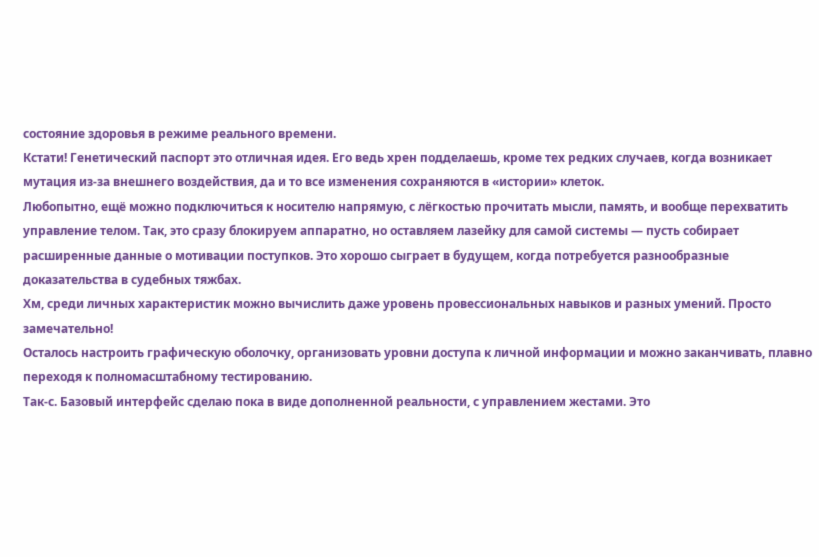состояние здоровья в режиме реального времени.
Кстати! Генетический паспорт это отличная идея. Его ведь хрен подделаешь, кроме тех редких случаев, когда возникает мутация из-за внешнего воздействия, да и то все изменения сохраняются в «истории» клеток.
Любопытно, ещё можно подключиться к носителю напрямую, с лёгкостью прочитать мысли, память, и вообще перехватить управление телом. Так, это сразу блокируем аппаратно, но оставляем лазейку для самой системы — пусть собирает расширенные данные о мотивации поступков. Это хорошо сыграет в будущем, когда потребуется разнообразные доказательства в судебных тяжбах.
Хм, среди личных характеристик можно вычислить даже уровень провессиональных навыков и разных умений. Просто замечательно!
Осталось настроить графическую оболочку, организовать уровни доступа к личной информации и можно заканчивать, плавно переходя к полномасштабному тестированию.
Так-с. Базовый интерфейс сделаю пока в виде дополненной реальности, с управлением жестами. Это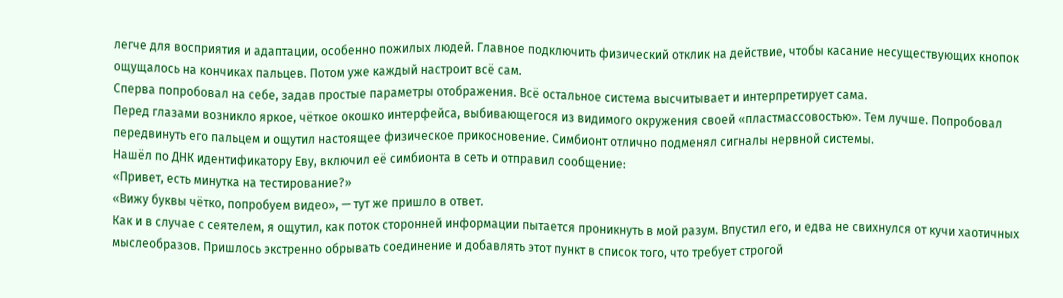легче для восприятия и адаптации, особенно пожилых людей. Главное подключить физический отклик на действие, чтобы касание несуществующих кнопок ощущалось на кончиках пальцев. Потом уже каждый настроит всё сам.
Сперва попробовал на себе, задав простые параметры отображения. Всё остальное система высчитывает и интерпретирует сама.
Перед глазами возникло яркое, чёткое окошко интерфейса, выбивающегося из видимого окружения своей «пластмассовостью». Тем лучше. Попробовал передвинуть его пальцем и ощутил настоящее физическое прикосновение. Симбионт отлично подменял сигналы нервной системы.
Нашёл по ДНК идентификатору Еву, включил её симбионта в сеть и отправил сообщение:
«Привет, есть минутка на тестирование?»
«Вижу буквы чётко, попробуем видео», — тут же пришло в ответ.
Как и в случае с сеятелем, я ощутил, как поток сторонней информации пытается проникнуть в мой разум. Впустил его, и едва не свихнулся от кучи хаотичных мыслеобразов. Пришлось экстренно обрывать соединение и добавлять этот пункт в список того, что требует строгой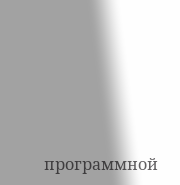программной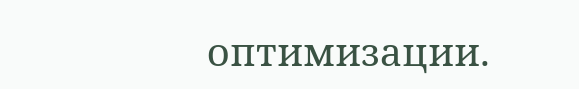оптимизации.